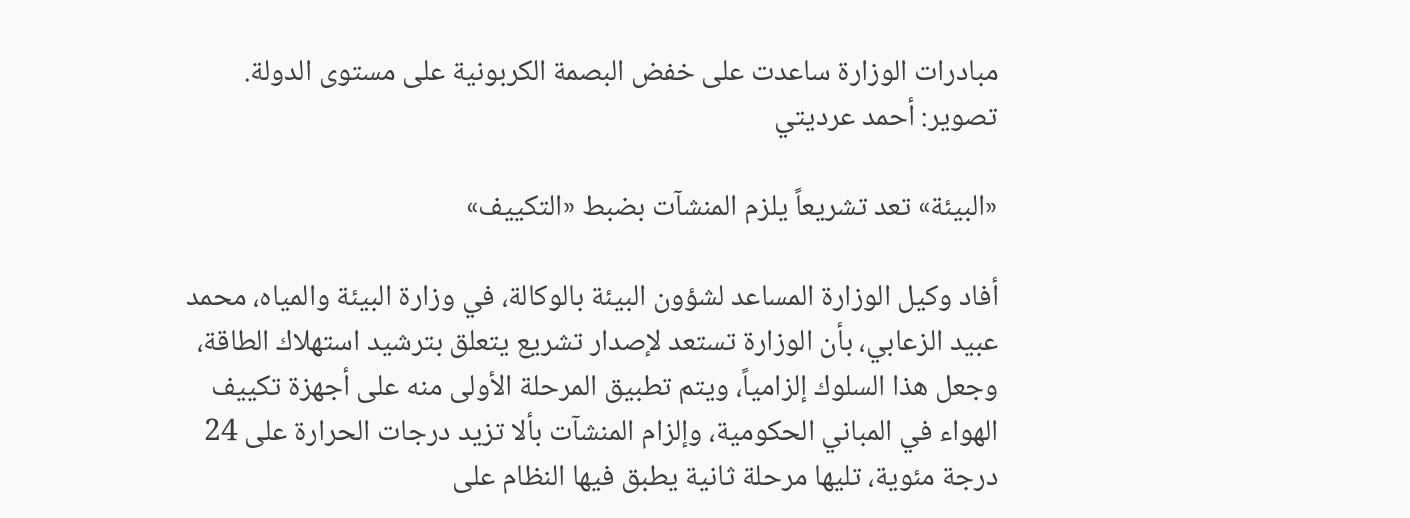مبادرات الوزارة ساعدت على خفض البصمة الكربونية على مستوى الدولة. تصوير: أحمد عرديتي

«البيئة» تعد تشريعاً يلزم المنشآت بضبط «التكييف»

أفاد وكيل الوزارة المساعد لشؤون البيئة بالوكالة، في وزارة البيئة والمياه، محمد عبيد الزعابي، بأن الوزارة تستعد لإصدار تشريع يتعلق بترشيد استهلاك الطاقة، وجعل هذا السلوك إلزامياً، ويتم تطبيق المرحلة الأولى منه على أجهزة تكييف الهواء في المباني الحكومية، وإلزام المنشآت بألا تزيد درجات الحرارة على 24 درجة مئوية، تليها مرحلة ثانية يطبق فيها النظام على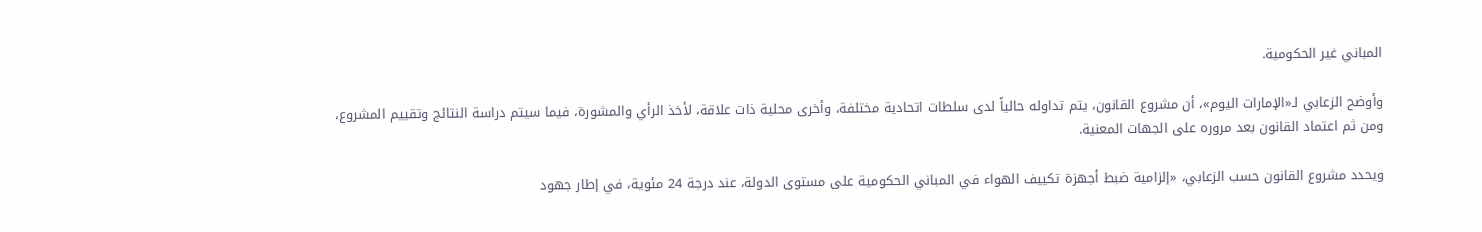المباني غير الحكومية.

وأوضح الزعابي لـ«الإمارات اليوم»، أن مشروع القانون، يتم تداوله حالياً لدى سلطات اتحادية مختلفة، وأخرى محلية ذات علاقة، لأخذ الرأي والمشورة، فيما سيتم دراسة النتائج وتقييم المشروع، ومن ثم اعتماد القانون بعد مروره على الجهات المعنية.

ويحدد مشروع القانون حسب الزعابي، «إلزامية ضبط أجهزة تكييف الهواء في المباني الحكومية على مستوى الدولة، عند درجة 24 مئوية، في إطار جهود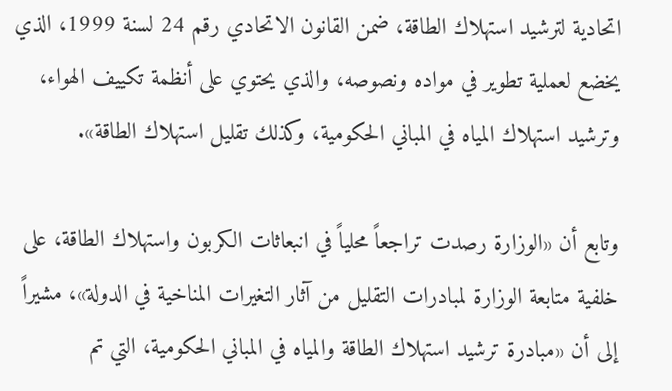اتحادية لترشيد استهلاك الطاقة، ضمن القانون الاتحادي رقم 24 لسنة 1999، الذي يخضع لعملية تطوير في مواده ونصوصه، والذي يحتوي على أنظمة تكييف الهواء، وترشيد استهلاك المياه في المباني الحكومية، وكذلك تقليل استهلاك الطاقة».

وتابع أن «الوزارة رصدت تراجعاً محلياً في انبعاثات الكربون واستهلاك الطاقة، على خلفية متابعة الوزارة لمبادرات التقليل من آثار التغيرات المناخية في الدولة»، مشيراً إلى أن «مبادرة ترشيد استهلاك الطاقة والمياه في المباني الحكومية، التي تم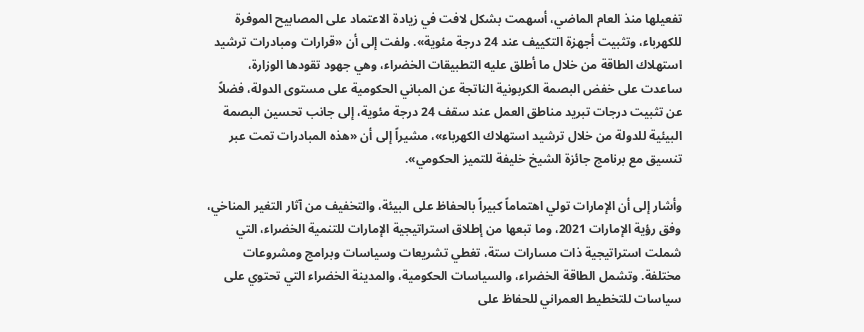تفعيلها منذ العام الماضي، أسهمت بشكل لافت في زيادة الاعتماد على المصابيح الموفرة للكهرباء، وتثبيت أجهزة التكييف عند 24 درجة مئوية». ولفت إلى أن «قرارات ومبادرات ترشيد استهلاك الطاقة من خلال ما أطلق عليه التطبيقات الخضراء، وهي جهود تقودها الوزارة، ساعدت على خفض البصمة الكربونية الناتجة عن المباني الحكومية على مستوى الدولة، فضلاً عن تثبيت درجات تبريد مناطق العمل عند سقف 24 درجة مئوية، إلى جانب تحسين البصمة البيئية للدولة من خلال ترشيد استهلاك الكهرباء»، مشيراً إلى أن «هذه المبادرات تمت عبر تنسيق مع برنامج جائزة الشيخ خليفة للتميز الحكومي».

وأشار إلى أن الإمارات تولي اهتماماً كبيراً بالحفاظ على البيئة، والتخفيف من آثار التغير المناخي، وفق رؤية الإمارات 2021، وما تبعها من إطلاق استراتيجية الإمارات للتنمية الخضراء، التي شملت استراتيجية ذات مسارات ستة، تغطي تشريعات وسياسات وبرامج ومشروعات مختلفة. وتشمل الطاقة الخضراء، والسياسات الحكومية، والمدينة الخضراء التي تحتوي على سياسات للتخطيط العمراني للحفاظ على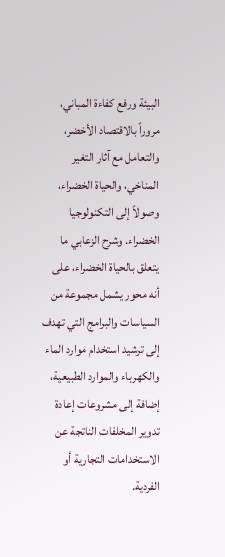البيئة ورفع كفاءة المباني، مروراً بالاقتصاد الأخضر، والتعامل مع آثار التغير المناخي، والحياة الخضراء، وصولاً إلى التكنولوجيا الخضراء. وشرح الزعابي ما يتعلق بالحياة الخضراء، على أنه محور يشمل مجموعة من السياسات والبرامج التي تهدف إلى ترشيد استخدام موارد الماء والكهرباء والموارد الطبيعية، إضافة إلى مشروعات إعادة تدوير المخلفات الناتجة عن الاستخدامات التجارية أو الفردية.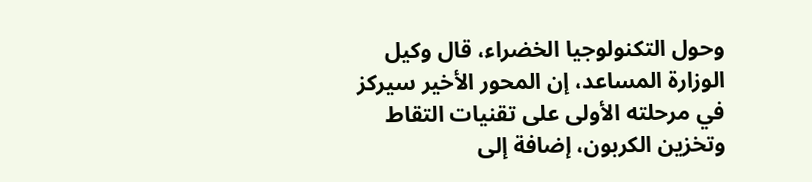وحول التكنولوجيا الخضراء، قال وكيل الوزارة المساعد، إن المحور الأخير سيركز في مرحلته الأولى على تقنيات التقاط وتخزين الكربون، إضافة إلى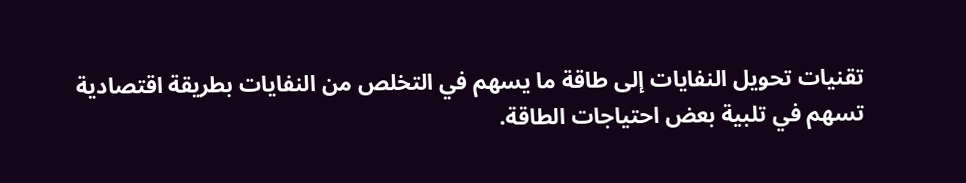تقنيات تحويل النفايات إلى طاقة ما يسهم في التخلص من النفايات بطريقة اقتصادية تسهم في تلبية بعض احتياجات الطاقة.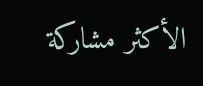الأكثر مشاركة